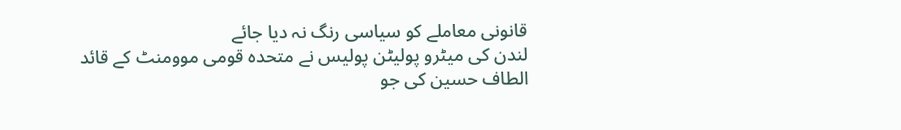قانونی معاملے کو سیاسی رنگ نہ دیا جائے
لندن کی میٹرو پولیٹن پولیس نے متحدہ قومی موومنٹ کے قائد الطاف حسین کی جو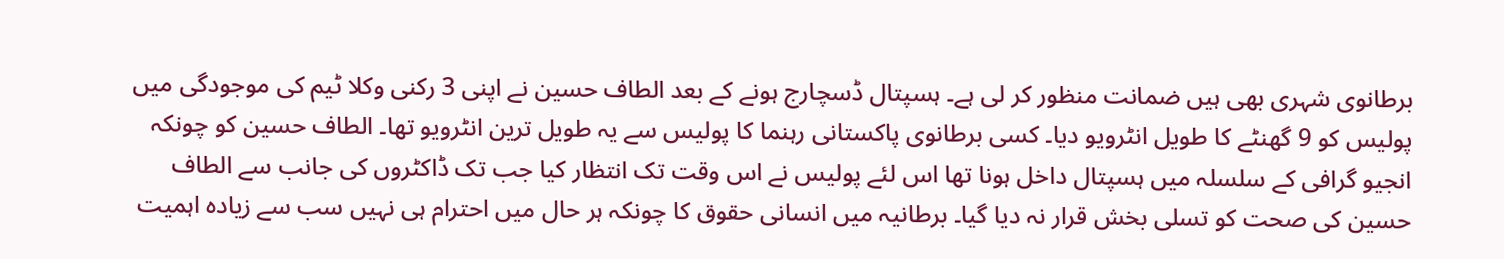برطانوی شہری بھی ہیں ضمانت منظور کر لی ہے۔ ہسپتال ڈسچارج ہونے کے بعد الطاف حسین نے اپنی 3 رکنی وکلا ٹیم کی موجودگی میں پولیس کو 9 گھنٹے کا طویل انٹرویو دیا۔ کسی برطانوی پاکستانی رہنما کا پولیس سے یہ طویل ترین انٹرویو تھا۔ الطاف حسین کو چونکہ انجیو گرافی کے سلسلہ میں ہسپتال داخل ہونا تھا اس لئے پولیس نے اس وقت تک انتظار کیا جب تک ڈاکٹروں کی جانب سے الطاف حسین کی صحت کو تسلی بخش قرار نہ دیا گیا۔ برطانیہ میں انسانی حقوق کا چونکہ ہر حال میں احترام ہی نہیں سب سے زیادہ اہمیت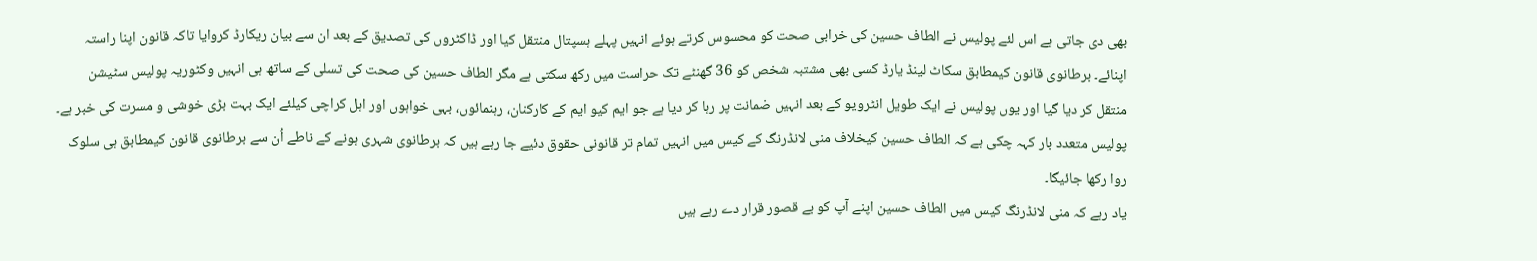بھی دی جاتی ہے اس لئے پولیس نے الطاف حسین کی خرابی صحت کو محسوس کرتے ہوئے انہیں پہلے ہسپتال منتقل کیا اور ڈاکٹروں کی تصدیق کے بعد ان سے بیان ریکارڈ کروایا تاکہ قانون اپنا راستہ اپنائے۔ برطانوی قانون کیمطابق سکاٹ لینڈ یارڈ کسی بھی مشتبہ شخص کو 36 گھنٹے تک حراست میں رکھ سکتی ہے مگر الطاف حسین کی صحت کی تسلی کے ساتھ ہی انہیں وکٹوریہ پولیس سٹیشن منتقل کر دیا گیا اور یوں پولیس نے ایک طویل انٹرویو کے بعد انہیں ضمانت پر رہا کر دیا ہے جو ایم کیو ایم کے کارکنان، رہنمائوں، بہی خواہوں اور اہل کراچی کیلئے ایک بہت بڑی خوشی و مسرت کی خبر ہے۔ پولیس متعدد بار کہہ چکی ہے کہ الطاف حسین کیخلاف منی لانڈرنگ کے کیس میں انہیں تمام تر قانونی حقوق دئیے جا رہے ہیں کہ برطانوی شہری ہونے کے ناطے اُن سے برطانوی قانون کیمطابق ہی سلوک روا رکھا جائیگا۔
یاد رہے کہ منی لانڈرنگ کیس میں الطاف حسین اپنے آپ کو بے قصور قرار دے رہے ہیں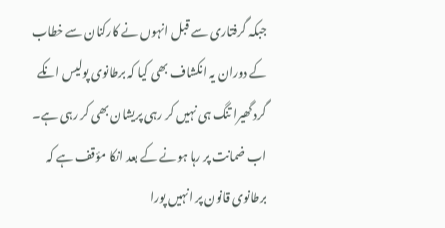جبکہ گرفتاری سے قبل انہوں نے کارکنان سے خطاب کے دوران یہ انکشاف بھی کیا کہ برطانوی پولیس انکے گرد گھیرا تنگ ہی نہیں کر رہی پریشان بھی کر رہی ہے۔ اب ضمانت پر رہا ہونے کے بعد انکا مؤقف ہے کہ برطانوی قانون پر انہیں پورا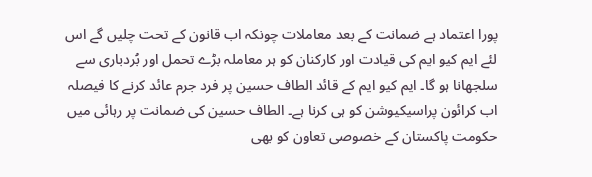پورا اعتماد ہے ضمانت کے بعد معاملات چونکہ اب قانون کے تحت چلیں گے اس لئے ایم کیو ایم کی قیادت اور کارکنان کو ہر معاملہ بڑے تحمل اور بُردباری سے سلجھانا ہو گا۔ ایم کیو ایم کے قائد الطاف حسین پر فرد جرم عائد کرنے کا فیصلہ اب کرائون پراسیکیوشن کو ہی کرنا ہے۔ الطاف حسین کی ضمانت پر رہائی میں حکومت پاکستان کے خصوصی تعاون کو بھی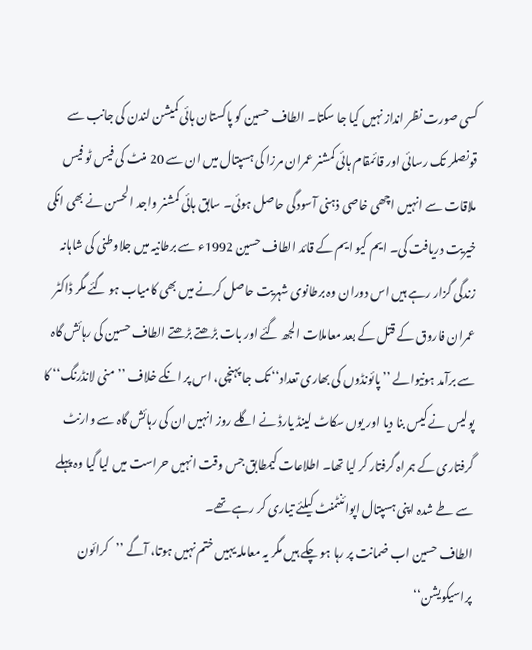کسی صورت نظر انداز نہیں کیا جا سکتا۔ الطاف حسین کو پاکستان ہائی کمیشن لندن کی جانب سے قونصلر تک رسائی اور قائمقام ہائی کمشنر عمران مرزا کی ہسپتال میں ان سے 20 منٹ کی فیس ٹو فیس ملاقات سے انہیں اچھی خاصی ذہنی آسودگی حاصل ہوئی۔ سابق ہائی کمشنر واجد الحسن نے بھی انکی خیریت دریافت کی۔ ایم کیو ایم کے قائد الطاف حسین 1992ء سے برطانیہ میں جلاوطنی کی شاہانہ زندگی گزار رہے ہیں اس دوران وہ برطانوی شہریت حاصل کرنے میں بھی کامیاب ہو گئے مگر ڈاکٹر عمران فاروق کے قتل کے بعد معاملات الجھ گئے اور بات بڑھتے بڑھتے الطاف حسین کی رہائش گاہ سے برآمد ہونیوالے ’’پائونڈوں کی بھاری تعداد‘‘ تک جا پہنچی، اس پر انکے خلاف ’’منی لانڈرنگ‘‘ کا پولیس نے کیس بنا دیا اور یوں سکاٹ لینڈ یارڈ نے اگلے روز انہیں ان کی رہائش گاہ سے وارنٹ گرفتاری کے ہمراہ گرفتار کر لیا تھا۔ اطلاعات کیمطابق جس وقت انہیں حراست میں لیا گیا وہ پہلے سے طے شدہ اپنی ہسپتال اپوائنٹمنٹ کیلئے تیاری کر رہے تھے۔
الطاف حسین اب ضمانت پر رہا ہو چکے ہیں مگر یہ معاملہ یہیں ختم نہیں ہوتا، آگے ’’کرائون پراسیکویشن‘‘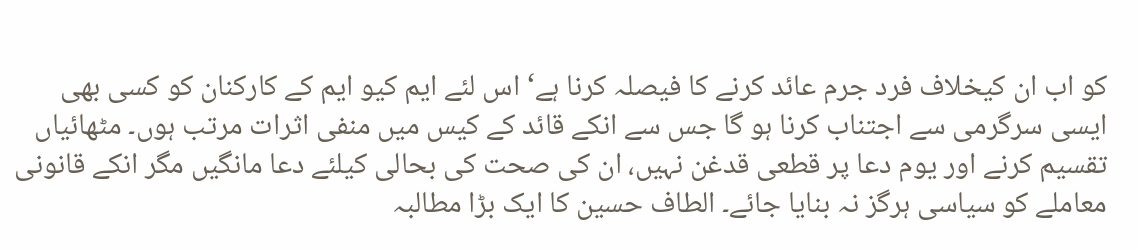کو اب ان کیخلاف فرد جرم عائد کرنے کا فیصلہ کرنا ہے‘ اس لئے ایم کیو ایم کے کارکنان کو کسی بھی ایسی سرگرمی سے اجتناب کرنا ہو گا جس سے انکے قائد کے کیس میں منفی اثرات مرتب ہوں۔ مٹھائیاں تقسیم کرنے اور یوم دعا پر قطعی قدغن نہیں، ان کی صحت کی بحالی کیلئے دعا مانگیں مگر انکے قانونی معاملے کو سیاسی ہرگز نہ بنایا جائے۔ الطاف حسین کا ایک بڑا مطالبہ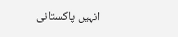انہیں پاکستانی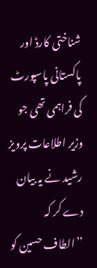شناختی کارڈ اور پاکستانی پاسپورٹ کی فراہمی تھی جو وزیر اطلاعات پرویز رشید نے یہ بیان دے کر کہ ’’الطاف حسین کو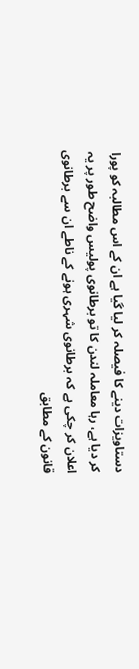دستاویزات دینے کا فیصلہ کر لیا گیا ہے ان کے اس مطالبہ کو پورا کر دیا ہے، رہا معاملہ لندن کا تو برطانوی پولیس واضح طور پر یہ اعلان کر چکی ہے کہ برطانوی شہری ہونے کے ناطے ان سے برطانوی قانون کے مطابق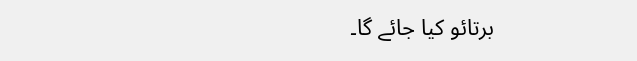برتائو کیا جائے گا۔